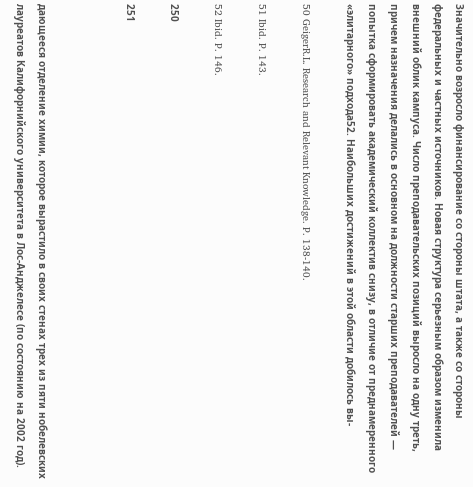Значительно возросло финансирование со стороны штата, а также со стороны федеральных и частных источников. Новая структура серьезным образом изменила внешний облик кампуса. Число преподавательских позиций выросло на одну треть, причем назначения делались в основном на должности старших преподавателей — попытка сформировать академический коллектив снизу, в отличие от преднамеренного «элитарного» подхода52. Наибольших достижений в этой области добилось вы-

50 GeigerR.L. Research and Relevant Knowledge. P. 138-140.

51 Ibid. P. 143.

52 Ibid. P. 146.

250

251



дающееся отделение химии, которое вырастило в своих стенах трех из пяти нобелевских лауреатов Калифорнийского университета в Лос-Анджелесе (по состоянию на 2002 год).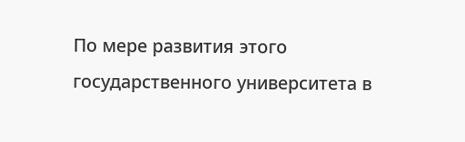По мере развития этого государственного университета в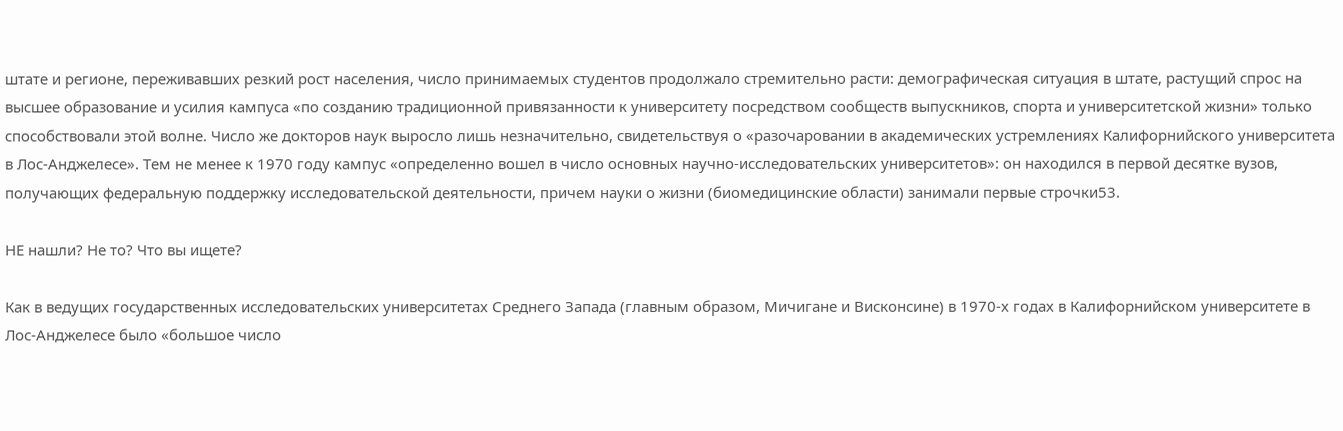штате и регионе, переживавших резкий рост населения, число принимаемых студентов продолжало стремительно расти: демографическая ситуация в штате, растущий спрос на высшее образование и усилия кампуса «по созданию традиционной привязанности к университету посредством сообществ выпускников, спорта и университетской жизни» только способствовали этой волне. Число же докторов наук выросло лишь незначительно, свидетельствуя о «разочаровании в академических устремлениях Калифорнийского университета в Лос-Анджелесе». Тем не менее к 1970 году кампус «определенно вошел в число основных научно-исследовательских университетов»: он находился в первой десятке вузов, получающих федеральную поддержку исследовательской деятельности, причем науки о жизни (биомедицинские области) занимали первые строчки53.

НЕ нашли? Не то? Что вы ищете?

Как в ведущих государственных исследовательских университетах Среднего Запада (главным образом, Мичигане и Висконсине) в 1970-х годах в Калифорнийском университете в Лос-Анджелесе было «большое число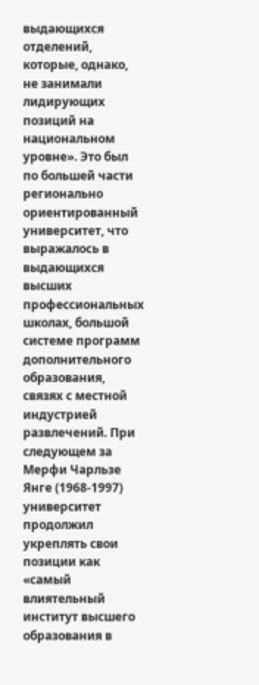выдающихся отделений, которые, однако, не занимали лидирующих позиций на национальном уровне». Это был по большей части регионально ориентированный университет, что выражалось в выдающихся высших профессиональных школах, большой системе программ дополнительного образования, связях с местной индустрией развлечений. При следующем за Мерфи Чарльзе Янге (1968-1997) университет продолжил укреплять свои позиции как «самый влиятельный институт высшего образования в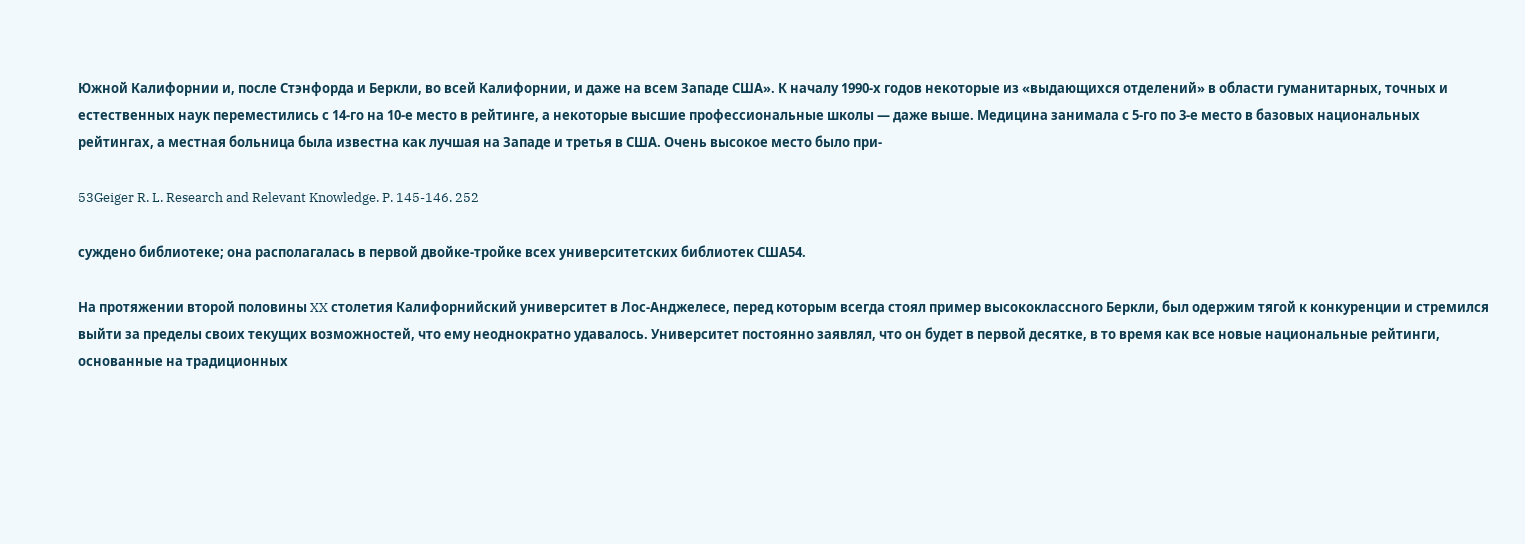Южной Калифорнии и, после Стэнфорда и Беркли, во всей Калифорнии, и даже на всем Западе США». К началу 1990-х годов некоторые из «выдающихся отделений» в области гуманитарных, точных и естественных наук переместились с 14-го на 10-е место в рейтинге, а некоторые высшие профессиональные школы — даже выше. Медицина занимала с 5-го по 3-е место в базовых национальных рейтингах, а местная больница была известна как лучшая на Западе и третья в США. Очень высокое место было при-

53Geiger R. L. Research and Relevant Knowledge. P. 145-146. 252

суждено библиотеке; она располагалась в первой двойке-тройке всех университетских библиотек США54.

На протяжении второй половины XX столетия Калифорнийский университет в Лос-Анджелесе, перед которым всегда стоял пример высококлассного Беркли, был одержим тягой к конкуренции и стремился выйти за пределы своих текущих возможностей, что ему неоднократно удавалось. Университет постоянно заявлял, что он будет в первой десятке, в то время как все новые национальные рейтинги, основанные на традиционных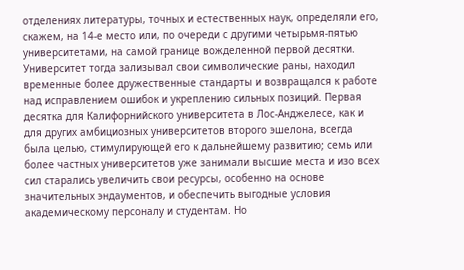отделениях литературы, точных и естественных наук, определяли его, скажем, на 14-е место или, по очереди с другими четырьмя-пятью университетами, на самой границе вожделенной первой десятки. Университет тогда зализывал свои символические раны, находил временные более дружественные стандарты и возвращался к работе над исправлением ошибок и укреплению сильных позиций. Первая десятка для Калифорнийского университета в Лос-Анджелесе, как и для других амбициозных университетов второго эшелона, всегда была целью, стимулирующей его к дальнейшему развитию; семь или более частных университетов уже занимали высшие места и изо всех сил старались увеличить свои ресурсы, особенно на основе значительных эндаументов, и обеспечить выгодные условия академическому персоналу и студентам. Но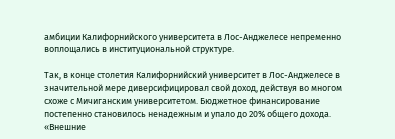амбиции Калифорнийского университета в Лос-Анджелесе непременно воплощались в институциональной структуре.

Так, в конце столетия Калифорнийский университет в Лос-Анджелесе в значительной мере диверсифицировал свой доход, действуя во многом схоже с Мичиганским университетом. Бюджетное финансирование постепенно становилось ненадежным и упало до 20% общего дохода. «Внешние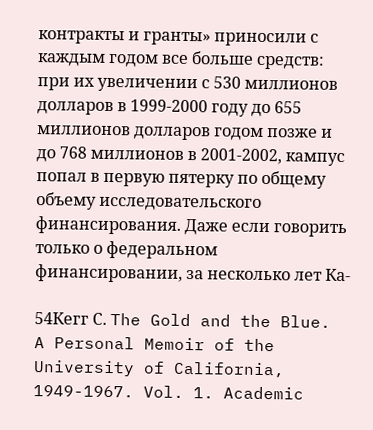контракты и гранты» приносили с каждым годом все больше средств: при их увеличении с 530 миллионов долларов в 1999-2000 году до 655 миллионов долларов годом позже и до 768 миллионов в 2001-2002, кампус попал в первую пятерку по общему объему исследовательского финансирования. Даже если говорить только о федеральном финансировании, за несколько лет Ка-

54Кегг С. The Gold and the Blue. A Personal Memoir of the University of California, 1949-1967. Vol. 1. Academic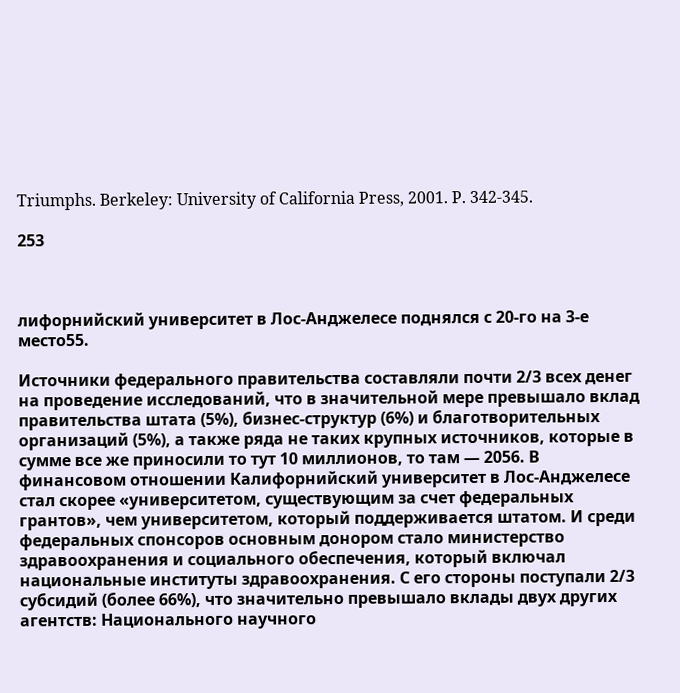Triumphs. Berkeley: University of California Press, 2001. P. 342-345.

253



лифорнийский университет в Лос-Анджелесе поднялся с 20-го на 3-е место55.

Источники федерального правительства составляли почти 2/3 всех денег на проведение исследований, что в значительной мере превышало вклад правительства штата (5%), бизнес-структур (6%) и благотворительных организаций (5%), а также ряда не таких крупных источников, которые в сумме все же приносили то тут 10 миллионов, то там — 2056. В финансовом отношении Калифорнийский университет в Лос-Анджелесе стал скорее «университетом, существующим за счет федеральных грантов», чем университетом, который поддерживается штатом. И среди федеральных спонсоров основным донором стало министерство здравоохранения и социального обеспечения, который включал национальные институты здравоохранения. С его стороны поступали 2/3 субсидий (более 66%), что значительно превышало вклады двух других агентств: Национального научного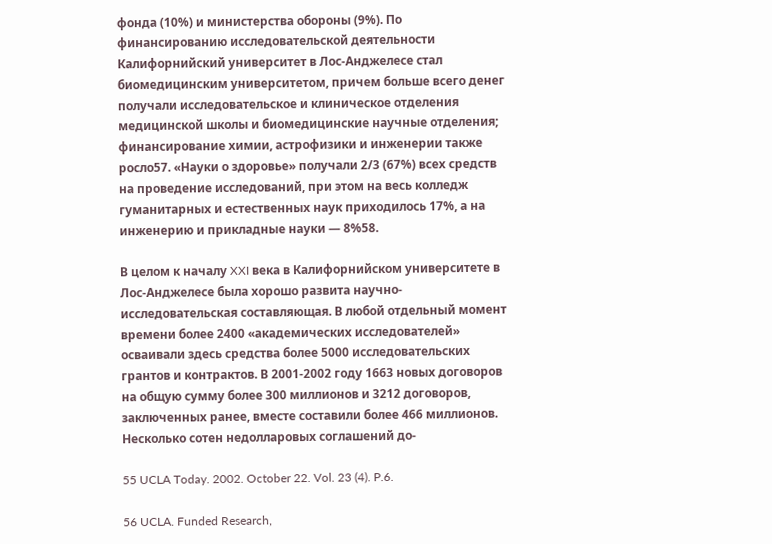фонда (10%) и министерства обороны (9%). По финансированию исследовательской деятельности Калифорнийский университет в Лос-Анджелесе стал биомедицинским университетом, причем больше всего денег получали исследовательское и клиническое отделения медицинской школы и биомедицинские научные отделения; финансирование химии, астрофизики и инженерии также росло57. «Науки о здоровье» получали 2/3 (67%) всех средств на проведение исследований, при этом на весь колледж гуманитарных и естественных наук приходилось 17%, а на инженерию и прикладные науки — 8%58.

В целом к началу XXI века в Калифорнийском университете в Лос-Анджелесе была хорошо развита научно-исследовательская составляющая. В любой отдельный момент времени более 2400 «академических исследователей» осваивали здесь средства более 5000 исследовательских грантов и контрактов. В 2001-2002 году 1663 новых договоров на общую сумму более 300 миллионов и 3212 договоров, заключенных ранее, вместе составили более 466 миллионов. Несколько сотен недолларовых соглашений до-

55 UCLA Today. 2002. October 22. Vol. 23 (4). P.6.

56 UCLA. Funded Research,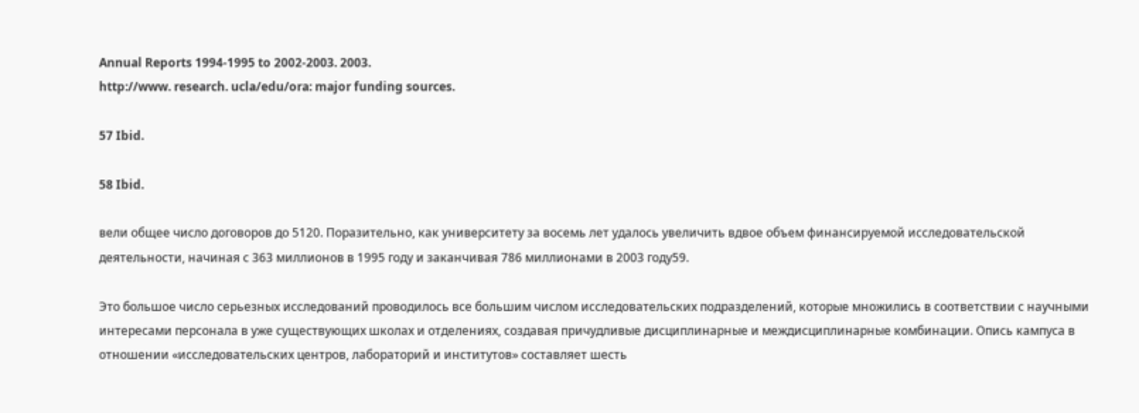Annual Reports 1994-1995 to 2002-2003. 2003.
http://www. research. ucla/edu/ora: major funding sources.

57 Ibid.

58 Ibid.

вели общее число договоров до 5120. Поразительно, как университету за восемь лет удалось увеличить вдвое объем финансируемой исследовательской деятельности, начиная с 363 миллионов в 1995 году и заканчивая 786 миллионами в 2003 году59.

Это большое число серьезных исследований проводилось все большим числом исследовательских подразделений, которые множились в соответствии с научными интересами персонала в уже существующих школах и отделениях, создавая причудливые дисциплинарные и междисциплинарные комбинации. Опись кампуса в отношении «исследовательских центров, лабораторий и институтов» составляет шесть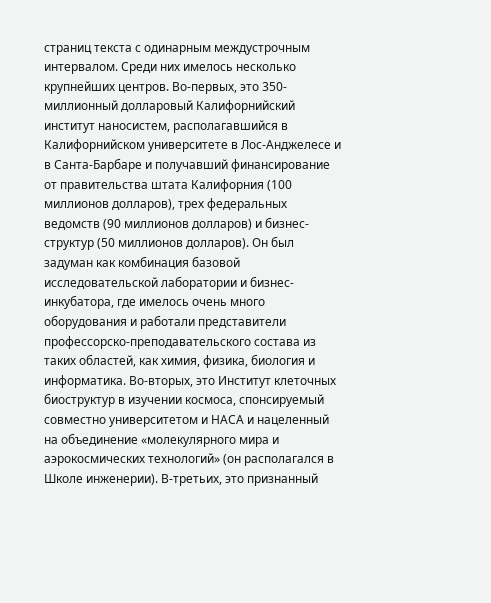страниц текста с одинарным междустрочным интервалом. Среди них имелось несколько крупнейших центров. Во-первых, это 350-миллионный долларовый Калифорнийский институт наносистем, располагавшийся в Калифорнийском университете в Лос-Анджелесе и в Санта-Барбаре и получавший финансирование от правительства штата Калифорния (100 миллионов долларов), трех федеральных ведомств (90 миллионов долларов) и бизнес-структур (50 миллионов долларов). Он был задуман как комбинация базовой исследовательской лаборатории и бизнес-инкубатора, где имелось очень много оборудования и работали представители профессорско-преподавательского состава из таких областей, как химия, физика, биология и информатика. Во-вторых, это Институт клеточных биоструктур в изучении космоса, спонсируемый совместно университетом и НАСА и нацеленный на объединение «молекулярного мира и аэрокосмических технологий» (он располагался в Школе инженерии). В-третьих, это признанный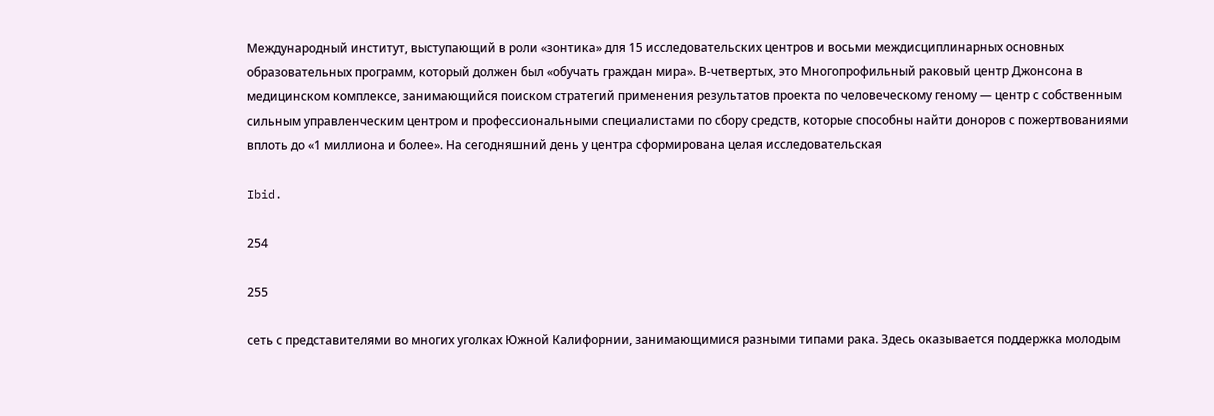Международный институт, выступающий в роли «зонтика» для 15 исследовательских центров и восьми междисциплинарных основных образовательных программ, который должен был «обучать граждан мира». В-четвертых, это Многопрофильный раковый центр Джонсона в медицинском комплексе, занимающийся поиском стратегий применения результатов проекта по человеческому геному — центр с собственным сильным управленческим центром и профессиональными специалистами по сбору средств, которые способны найти доноров с пожертвованиями вплоть до «1 миллиона и более». На сегодняшний день у центра сформирована целая исследовательская

Ibid.

254

255

сеть с представителями во многих уголках Южной Калифорнии, занимающимися разными типами рака. Здесь оказывается поддержка молодым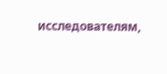исследователям,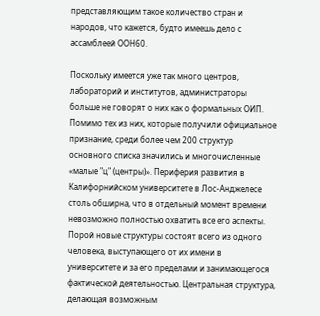представляющим такое количество стран и народов, что кажется, будто имеешь дело с ассамблеей ООН60.

Поскольку имеется уже так много центров, лабораторий и институтов, администраторы больше не говорят о них как о формальных ОИП. Помимо тех из них, которые получили официальное признание, среди более чем 200 структур основного списка значились и многочисленные «малые "ц" (центры)». Периферия развития в Калифорнийском университете в Лос-Анджелесе столь обширна, что в отдельный момент времени невозможно полностью охватить все его аспекты. Порой новые структуры состоят всего из одного человека, выступающего от их имени в университете и за его пределами и занимающегося фактической деятельностью. Центральная структура, делающая возможным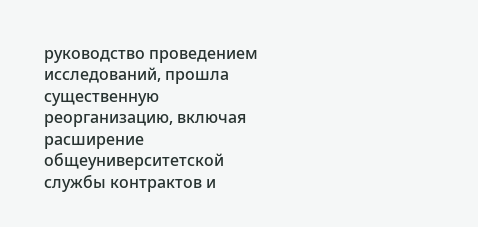руководство проведением исследований, прошла существенную реорганизацию, включая расширение общеуниверситетской службы контрактов и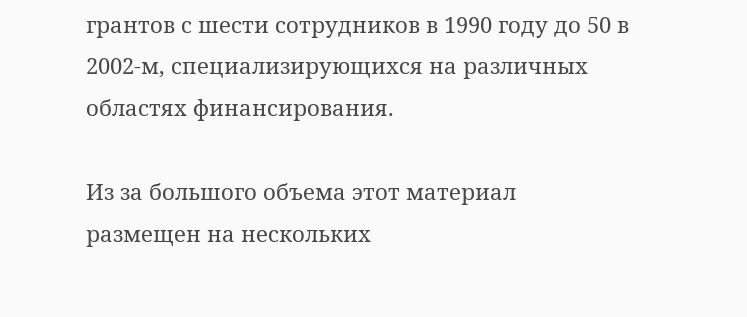грантов с шести сотрудников в 1990 году до 50 в 2002-м, специализирующихся на различных областях финансирования.

Из за большого объема этот материал размещен на нескольких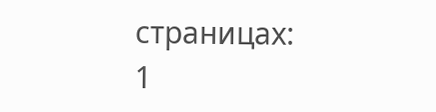страницах:
1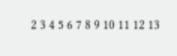2 3 4 5 6 7 8 9 10 11 12 13